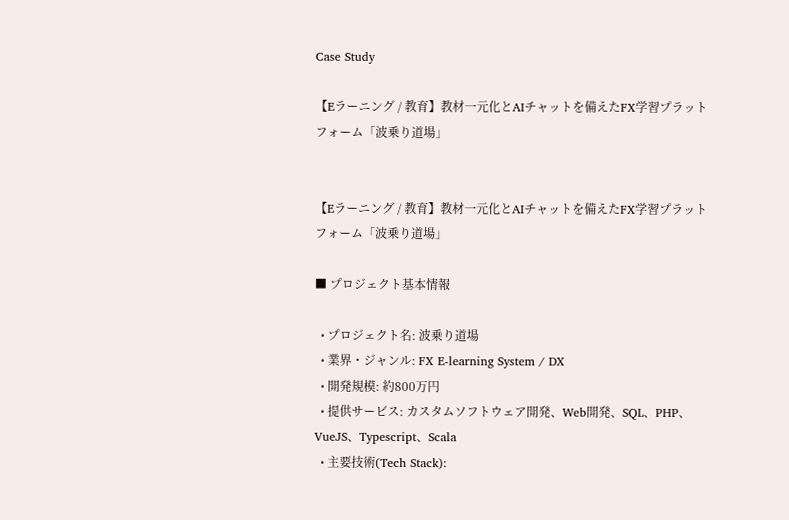Case Study

【Eラーニング / 教育】教材一元化とAIチャットを備えたFX学習プラットフォーム「波乗り道場」


【Eラーニング / 教育】教材一元化とAIチャットを備えたFX学習プラットフォーム「波乗り道場」

■ プロジェクト基本情報

  • プロジェクト名: 波乗り道場
  • 業界・ジャンル: FX E-learning System / DX
  • 開発規模: 約800万円
  • 提供サービス: カスタムソフトウェア開発、Web開発、SQL、PHP、VueJS、Typescript、Scala
  • 主要技術(Tech Stack):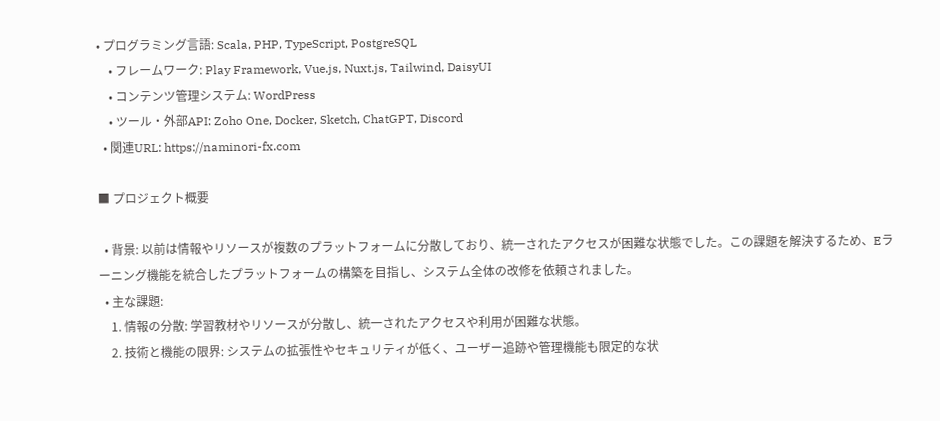• プログラミング言語: Scala, PHP, TypeScript, PostgreSQL
    • フレームワーク: Play Framework, Vue.js, Nuxt.js, Tailwind, DaisyUI
    • コンテンツ管理システム: WordPress
    • ツール・外部API: Zoho One, Docker, Sketch, ChatGPT, Discord
  • 関連URL: https://naminori-fx.com

■ プロジェクト概要

  • 背景: 以前は情報やリソースが複数のプラットフォームに分散しており、統一されたアクセスが困難な状態でした。この課題を解決するため、Eラーニング機能を統合したプラットフォームの構築を目指し、システム全体の改修を依頼されました。
  • 主な課題:
    1. 情報の分散: 学習教材やリソースが分散し、統一されたアクセスや利用が困難な状態。
    2. 技術と機能の限界: システムの拡張性やセキュリティが低く、ユーザー追跡や管理機能も限定的な状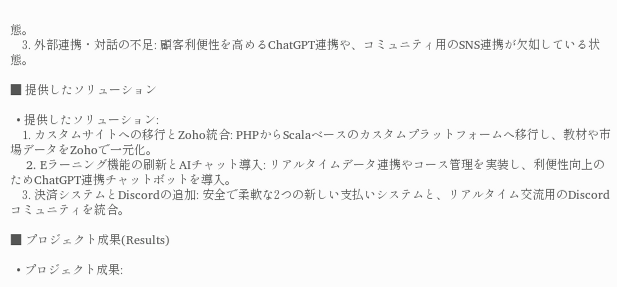態。
    3. 外部連携・対話の不足: 顧客利便性を高めるChatGPT連携や、コミュニティ用のSNS連携が欠如している状態。

■ 提供したソリューション

  • 提供したソリューション:
    1. カスタムサイトへの移行とZoho統合: PHPからScalaベースのカスタムプラットフォームへ移行し、教材や市場データをZohoで一元化。
    2. Eラーニング機能の刷新とAIチャット導入: リアルタイムデータ連携やコース管理を実装し、利便性向上のためChatGPT連携チャットボットを導入。
    3. 決済システムとDiscordの追加: 安全で柔軟な2つの新しい支払いシステムと、リアルタイム交流用のDiscordコミュニティを統合。

■ プロジェクト成果(Results)

  • プロジェクト成果: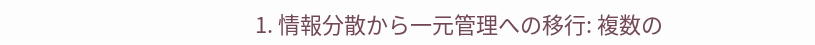1. 情報分散から一元管理への移行: 複数の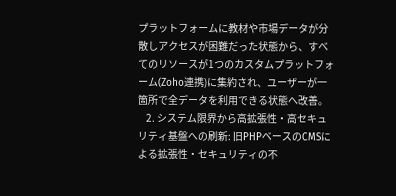プラットフォームに教材や市場データが分散しアクセスが困難だった状態から、すべてのリソースが1つのカスタムプラットフォーム(Zoho連携)に集約され、ユーザーが一箇所で全データを利用できる状態へ改善。
    2. システム限界から高拡張性・高セキュリティ基盤への刷新: 旧PHPベースのCMSによる拡張性・セキュリティの不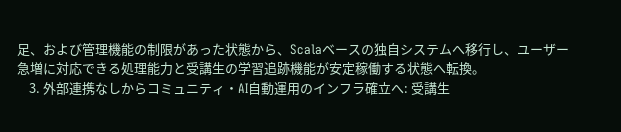足、および管理機能の制限があった状態から、Scalaベースの独自システムへ移行し、ユーザー急増に対応できる処理能力と受講生の学習追跡機能が安定稼働する状態へ転換。
    3. 外部連携なしからコミュニティ・AI自動運用のインフラ確立へ: 受講生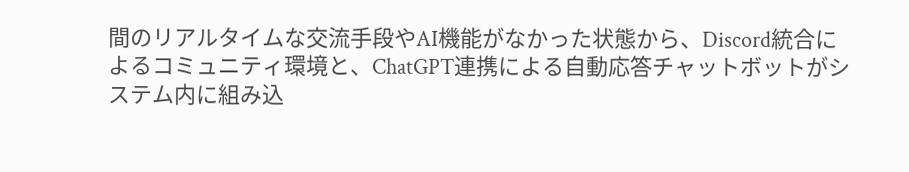間のリアルタイムな交流手段やAI機能がなかった状態から、Discord統合によるコミュニティ環境と、ChatGPT連携による自動応答チャットボットがシステム内に組み込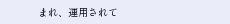まれ、運用されて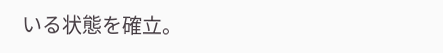いる状態を確立。